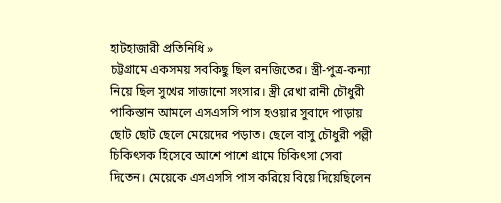হাটহাজারী প্রতিনিধি »
চট্টগ্রামে একসময় সবকিছু ছিল রনজিতের। স্ত্রী-পুত্র-কন্যা নিয়ে ছিল সুখের সাজানো সংসার। স্ত্রী রেখা রানী চৌধুরী পাকিস্তান আমলে এসএসসি পাস হওয়ার সুবাদে পাড়ায় ছোট ছোট ছেলে মেয়েদের পড়াত। ছেলে বাসু চৌধুরী পল্লী চিকিৎসক হিসেবে আশে পাশে গ্রামে চিকিৎসা সেবা দিতেন। মেয়েকে এসএসসি পাস করিয়ে বিয়ে দিয়েছিলেন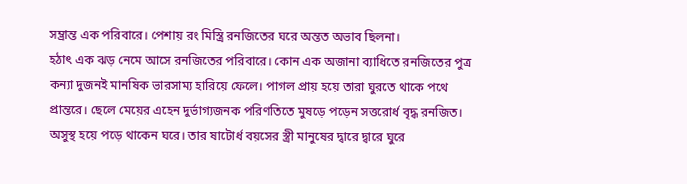সম্ভ্রান্ত এক পরিবারে। পেশায় রং মিস্ত্রি রনজিতের ঘরে অন্তত অভাব ছিলনা।
হঠাৎ এক ঝড় নেমে আসে রনজিতের পরিবারে। কোন এক অজানা ব্যাধিতে রনজিতের পুত্র কন্যা দুজনই মানষিক ভারসাম্য হারিয়ে ফেলে। পাগল প্রায় হয়ে তারা ঘুরতে থাকে পথে প্রান্তরে। ছেলে মেয়ের এহেন দুর্ভাগ্যজনক পরিণতিতে মুষড়ে পড়েন সত্তরোর্ধ বৃদ্ধ রনজিত। অসুস্থ হয়ে পড়ে থাকেন ঘরে। তার ষাটোর্ধ বয়সের স্ত্রী মানুষের দ্বারে দ্বারে ঘুরে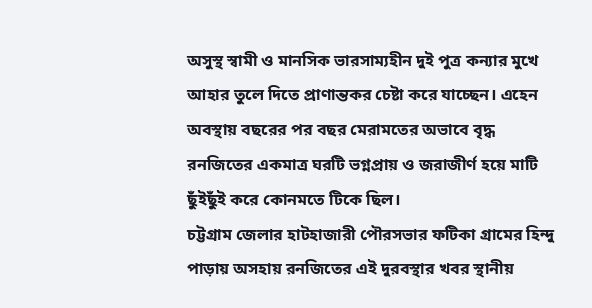অসুস্থ স্বামী ও মানসিক ভারসাম্যহীন দুই পুত্র কন্যার মুখে আহার তুলে দিতে প্রাণান্তকর চেষ্টা করে যাচ্ছেন। এহেন অবস্থায় বছরের পর বছর মেরামতের অভাবে বৃদ্ধ রনজিতের একমাত্র ঘরটি ভগ্নপ্রায় ও জরাজীর্ণ হয়ে মাটি ছুঁইছুঁই করে কোনমতে টিকে ছিল।
চট্টগ্রাম জেলার হাটহাজারী পৌরসভার ফটিকা গ্রামের হিন্দু পাড়ায় অসহায় রনজিতের এই দুরবস্থার খবর স্থানীয়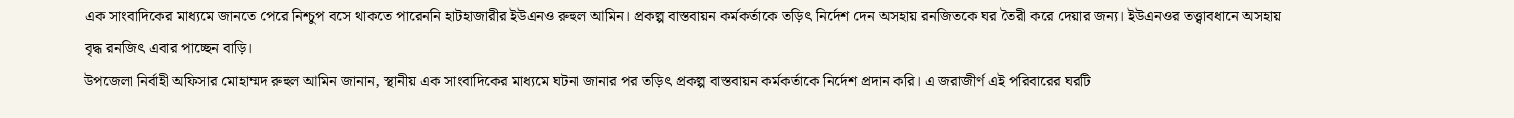এক সাংবাদিকের মাধ্যমে জানতে পেরে নিশ্চুপ বসে থাকতে পারেননি হাটহাজারীর ইউএনও রুহুল আমিন। প্রকল্প বাস্তবায়ন কর্মকর্তাকে তড়িৎ নির্দেশ দেন অসহায় রনজিতকে ঘর তৈরী করে দেয়ার জন্য। ইউএনওর তত্ত্বাবধানে অসহায় বৃদ্ধ রনজিৎ এবার পাচ্ছেন বাড়ি।
উপজেলা নির্বাহী অফিসার মোহাম্মদ রুহুল আমিন জানান, স্থানীয় এক সাংবাদিকের মাধ্যমে ঘটনা জানার পর তড়িৎ প্রকল্প বাস্তবায়ন কর্মকর্তাকে নির্দেশ প্রদান করি। এ জরাজীর্ণ এই পরিবারের ঘরটি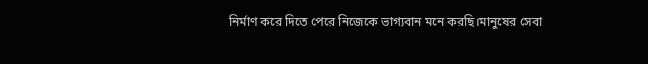নির্মাণ করে দিতে পেরে নিজেকে ভাগ্যবান মনে করছি।মানুষের সেবা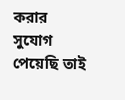করার সুযোগ পেয়েছি তাই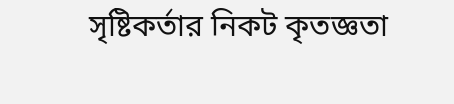সৃষ্টিকর্তার নিকট কৃতজ্ঞতা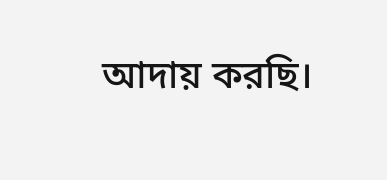আদায় করছি।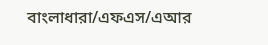বাংলাধারা/এফএস/এআর